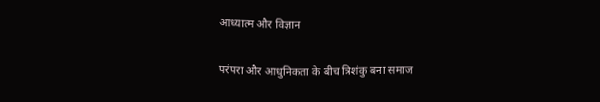आध्यात्म और विज्ञान

परंपरा और आधुनिकता के बीच त्रिशंकु बना समाज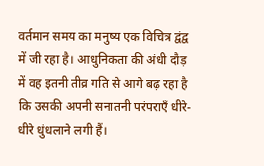वर्तमान समय का मनुष्य एक विचित्र द्वंद्व में जी रहा है। आधुनिकता की अंधी दौड़ में वह इतनी तीव्र गति से आगे बढ़ रहा है कि उसकी अपनी सनातनी परंपराएँ धीरे-धीरे धुंधलाने लगी हैं।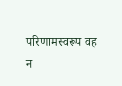परिणामस्वरूप वह न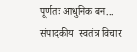पूर्णतः आधुनिक बन...
संपादकीय  स्वतंत्र विचार